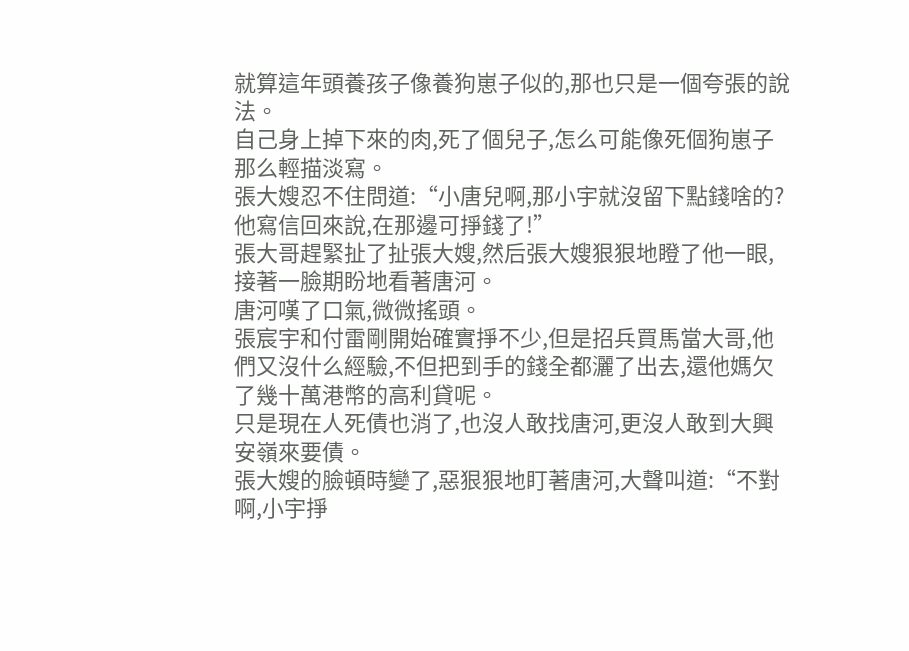就算這年頭養孩子像養狗崽子似的,那也只是一個夸張的說法。
自己身上掉下來的肉,死了個兒子,怎么可能像死個狗崽子那么輕描淡寫。
張大嫂忍不住問道:“小唐兒啊,那小宇就沒留下點錢啥的?他寫信回來說,在那邊可掙錢了!”
張大哥趕緊扯了扯張大嫂,然后張大嫂狠狠地瞪了他一眼,接著一臉期盼地看著唐河。
唐河嘆了口氣,微微搖頭。
張宸宇和付雷剛開始確實掙不少,但是招兵買馬當大哥,他們又沒什么經驗,不但把到手的錢全都灑了出去,還他媽欠了幾十萬港幣的高利貸呢。
只是現在人死債也消了,也沒人敢找唐河,更沒人敢到大興安嶺來要債。
張大嫂的臉頓時變了,惡狠狠地盯著唐河,大聲叫道:“不對啊,小宇掙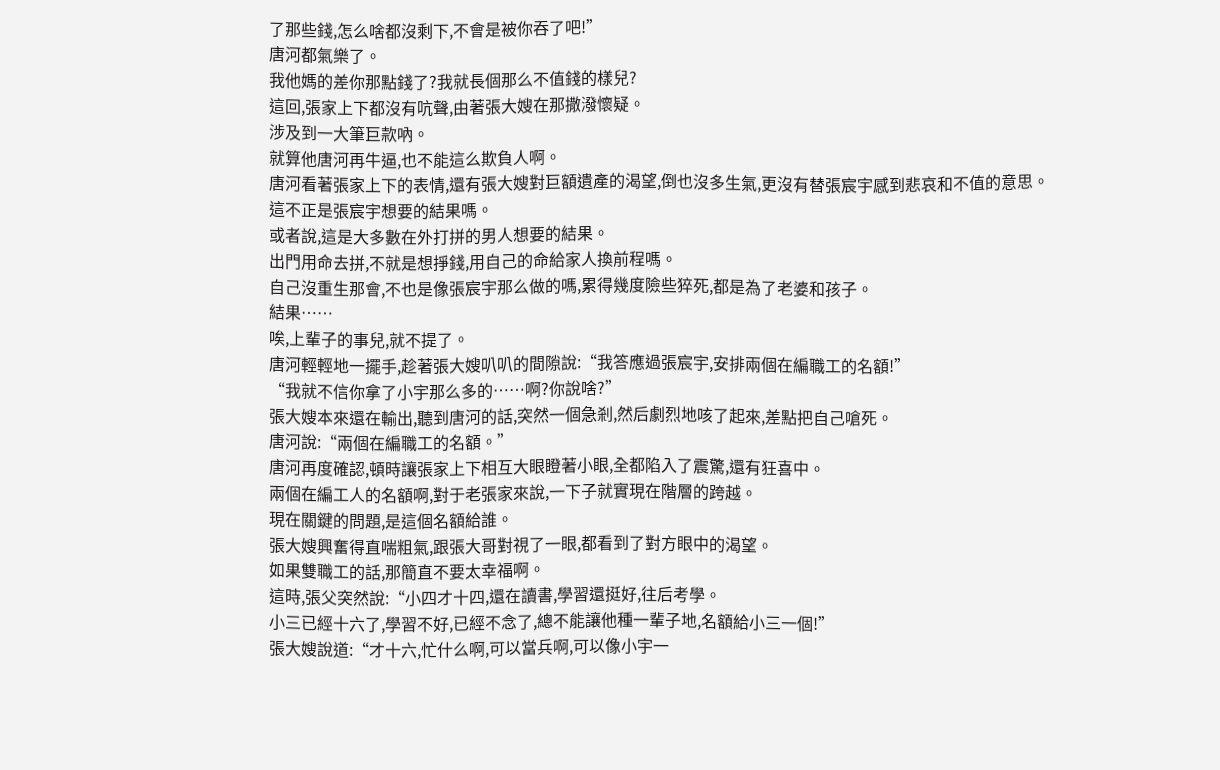了那些錢,怎么啥都沒剩下,不會是被你吞了吧!”
唐河都氣樂了。
我他媽的差你那點錢了?我就長個那么不值錢的樣兒?
這回,張家上下都沒有吭聲,由著張大嫂在那撒潑懷疑。
涉及到一大筆巨款吶。
就算他唐河再牛逼,也不能這么欺負人啊。
唐河看著張家上下的表情,還有張大嫂對巨額遺產的渴望,倒也沒多生氣,更沒有替張宸宇感到悲哀和不值的意思。
這不正是張宸宇想要的結果嗎。
或者說,這是大多數在外打拼的男人想要的結果。
出門用命去拼,不就是想掙錢,用自己的命給家人換前程嗎。
自己沒重生那會,不也是像張宸宇那么做的嗎,累得幾度險些猝死,都是為了老婆和孩子。
結果……
唉,上輩子的事兒,就不提了。
唐河輕輕地一擺手,趁著張大嫂叭叭的間隙說:“我答應過張宸宇,安排兩個在編職工的名額!”
“我就不信你拿了小宇那么多的……啊?你說啥?”
張大嫂本來還在輸出,聽到唐河的話,突然一個急剎,然后劇烈地咳了起來,差點把自己嗆死。
唐河說:“兩個在編職工的名額。”
唐河再度確認,頓時讓張家上下相互大眼瞪著小眼,全都陷入了震驚,還有狂喜中。
兩個在編工人的名額啊,對于老張家來說,一下子就實現在階層的跨越。
現在關鍵的問題,是這個名額給誰。
張大嫂興奮得直喘粗氣,跟張大哥對視了一眼,都看到了對方眼中的渴望。
如果雙職工的話,那簡直不要太幸福啊。
這時,張父突然說:“小四才十四,還在讀書,學習還挺好,往后考學。
小三已經十六了,學習不好,已經不念了,總不能讓他種一輩子地,名額給小三一個!”
張大嫂說道:“才十六,忙什么啊,可以當兵啊,可以像小宇一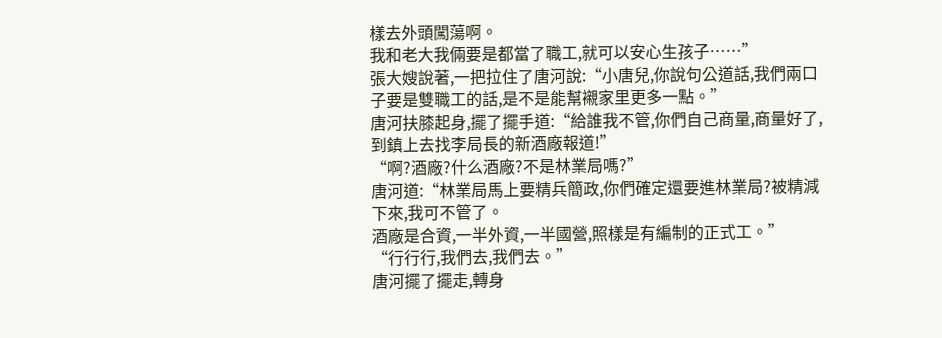樣去外頭闖蕩啊。
我和老大我倆要是都當了職工,就可以安心生孩子……”
張大嫂說著,一把拉住了唐河說:“小唐兒,你說句公道話,我們兩口子要是雙職工的話,是不是能幫襯家里更多一點。”
唐河扶膝起身,擺了擺手道:“給誰我不管,你們自己商量,商量好了,到鎮上去找李局長的新酒廠報道!”
“啊?酒廠?什么酒廠?不是林業局嗎?”
唐河道:“林業局馬上要精兵簡政,你們確定還要進林業局?被精減下來,我可不管了。
酒廠是合資,一半外資,一半國營,照樣是有編制的正式工。”
“行行行,我們去,我們去。”
唐河擺了擺走,轉身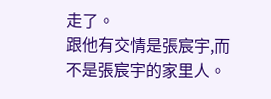走了。
跟他有交情是張宸宇,而不是張宸宇的家里人。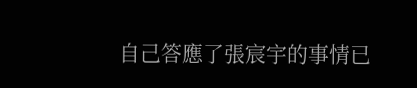自己答應了張宸宇的事情已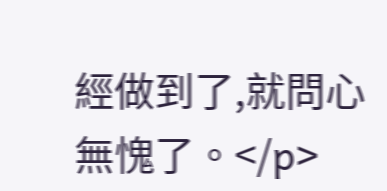經做到了,就問心無愧了。</p>